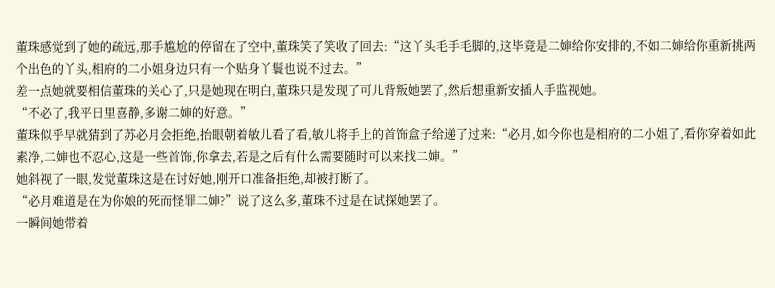董珠感觉到了她的疏远,那手尴尬的停留在了空中,董珠笑了笑收了回去:“这丫头毛手毛脚的,这毕竟是二婶给你安排的,不如二婶给你重新挑两个出色的丫头,相府的二小姐身边只有一个贴身丫鬟也说不过去。”
差一点她就要相信董珠的关心了,只是她现在明白,董珠只是发现了可儿背叛她罢了,然后想重新安插人手监视她。
“不必了,我平日里喜静,多谢二婶的好意。”
董珠似乎早就猜到了苏必月会拒绝,抬眼朝着敏儿看了看,敏儿将手上的首饰盒子给递了过来:“必月,如今你也是相府的二小姐了,看你穿着如此素净,二婶也不忍心,这是一些首饰,你拿去,若是之后有什么需要随时可以来找二婶。”
她斜视了一眼,发觉董珠这是在讨好她,刚开口准备拒绝,却被打断了。
“必月难道是在为你娘的死而怪罪二婶?”说了这么多,董珠不过是在试探她罢了。
一瞬间她带着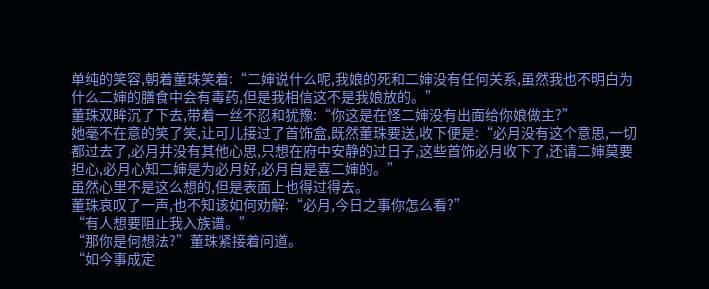单纯的笑容,朝着董珠笑着:“二婶说什么呢,我娘的死和二婶没有任何关系,虽然我也不明白为什么二婶的膳食中会有毒药,但是我相信这不是我娘放的。”
董珠双眸沉了下去,带着一丝不忍和犹豫:“你这是在怪二婶没有出面给你娘做主?”
她毫不在意的笑了笑,让可儿接过了首饰盒,既然董珠要送,收下便是:“必月没有这个意思,一切都过去了,必月并没有其他心思,只想在府中安静的过日子,这些首饰必月收下了,还请二婶莫要担心,必月心知二婶是为必月好,必月自是喜二婶的。”
虽然心里不是这么想的,但是表面上也得过得去。
董珠哀叹了一声,也不知该如何劝解:“必月,今日之事你怎么看?”
“有人想要阻止我入族谱。”
“那你是何想法?”董珠紧接着问道。
“如今事成定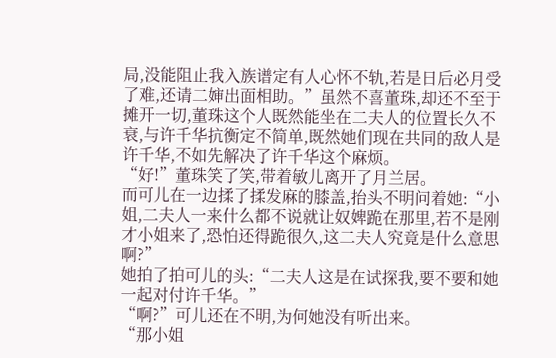局,没能阻止我入族谱定有人心怀不轨,若是日后必月受了难,还请二婶出面相助。”虽然不喜董珠,却还不至于摊开一切,董珠这个人既然能坐在二夫人的位置长久不衰,与许千华抗衡定不简单,既然她们现在共同的敌人是许千华,不如先解决了许千华这个麻烦。
“好!”董珠笑了笑,带着敏儿离开了月兰居。
而可儿在一边揉了揉发麻的膝盖,抬头不明问着她:“小姐,二夫人一来什么都不说就让奴婢跪在那里,若不是刚才小姐来了,恐怕还得跪很久,这二夫人究竟是什么意思啊?”
她拍了拍可儿的头:“二夫人这是在试探我,要不要和她一起对付许千华。”
“啊?”可儿还在不明,为何她没有听出来。
“那小姐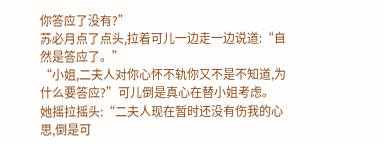你答应了没有?”
苏必月点了点头,拉着可儿一边走一边说道:“自然是答应了。”
“小姐,二夫人对你心怀不轨你又不是不知道,为什么要答应?”可儿倒是真心在替小姐考虑。
她摇拉摇头:“二夫人现在暂时还没有伤我的心思,倒是可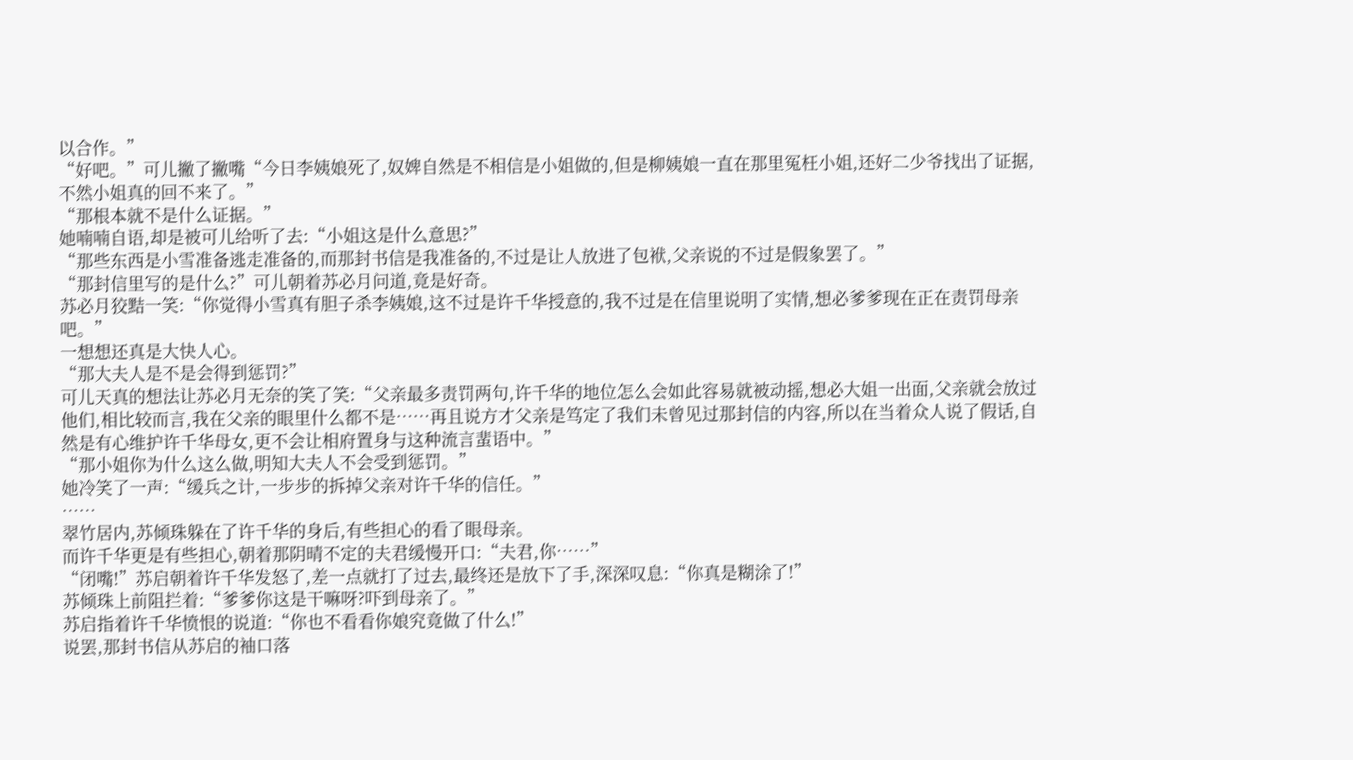以合作。”
“好吧。”可儿撇了撇嘴“今日李姨娘死了,奴婢自然是不相信是小姐做的,但是柳姨娘一直在那里冤枉小姐,还好二少爷找出了证据,不然小姐真的回不来了。”
“那根本就不是什么证据。”
她喃喃自语,却是被可儿给听了去:“小姐这是什么意思?”
“那些东西是小雪准备逃走准备的,而那封书信是我准备的,不过是让人放进了包袱,父亲说的不过是假象罢了。”
“那封信里写的是什么?”可儿朝着苏必月问道,竟是好奇。
苏必月狡黠一笑:“你觉得小雪真有胆子杀李姨娘,这不过是许千华授意的,我不过是在信里说明了实情,想必爹爹现在正在责罚母亲吧。”
一想想还真是大快人心。
“那大夫人是不是会得到惩罚?”
可儿天真的想法让苏必月无奈的笑了笑:“父亲最多责罚两句,许千华的地位怎么会如此容易就被动摇,想必大姐一出面,父亲就会放过他们,相比较而言,我在父亲的眼里什么都不是……再且说方才父亲是笃定了我们未曾见过那封信的内容,所以在当着众人说了假话,自然是有心维护许千华母女,更不会让相府置身与这种流言蜚语中。”
“那小姐你为什么这么做,明知大夫人不会受到惩罚。”
她冷笑了一声:“缓兵之计,一步步的拆掉父亲对许千华的信任。”
……
翠竹居内,苏倾珠躲在了许千华的身后,有些担心的看了眼母亲。
而许千华更是有些担心,朝着那阴晴不定的夫君缓慢开口:“夫君,你……”
“闭嘴!”苏启朝着许千华发怒了,差一点就打了过去,最终还是放下了手,深深叹息:“你真是糊涂了!”
苏倾珠上前阻拦着:“爹爹你这是干嘛呀?吓到母亲了。”
苏启指着许千华愤恨的说道:“你也不看看你娘究竟做了什么!”
说罢,那封书信从苏启的袖口落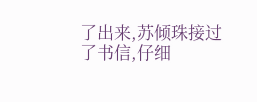了出来,苏倾珠接过了书信,仔细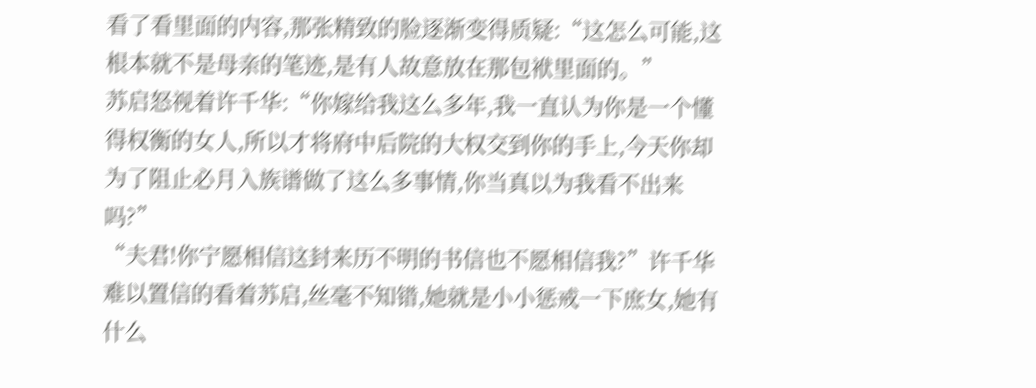看了看里面的内容,那张精致的脸逐渐变得质疑:“这怎么可能,这根本就不是母亲的笔迹,是有人故意放在那包袱里面的。”
苏启怒视着许千华:“你嫁给我这么多年,我一直认为你是一个懂得权衡的女人,所以才将府中后院的大权交到你的手上,今天你却为了阻止必月入族谱做了这么多事情,你当真以为我看不出来吗?”
“夫君!你宁愿相信这封来历不明的书信也不愿相信我?”许千华难以置信的看着苏启,丝毫不知错,她就是小小惩戒一下庶女,她有什么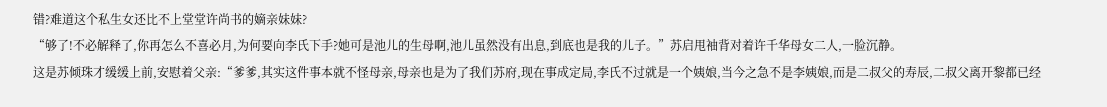错?难道这个私生女还比不上堂堂许尚书的嫡亲妹妹?
“够了!不必解释了,你再怎么不喜必月,为何要向李氏下手?她可是池儿的生母啊,池儿虽然没有出息,到底也是我的儿子。”苏启甩袖背对着许千华母女二人,一脸沉静。
这是苏倾珠才缓缓上前,安慰着父亲:“爹爹,其实这件事本就不怪母亲,母亲也是为了我们苏府,现在事成定局,李氏不过就是一个姨娘,当今之急不是李姨娘,而是二叔父的寿辰,二叔父离开黎都已经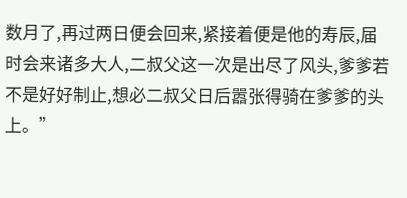数月了,再过两日便会回来,紧接着便是他的寿辰,届时会来诸多大人,二叔父这一次是出尽了风头,爹爹若不是好好制止,想必二叔父日后嚣张得骑在爹爹的头上。”